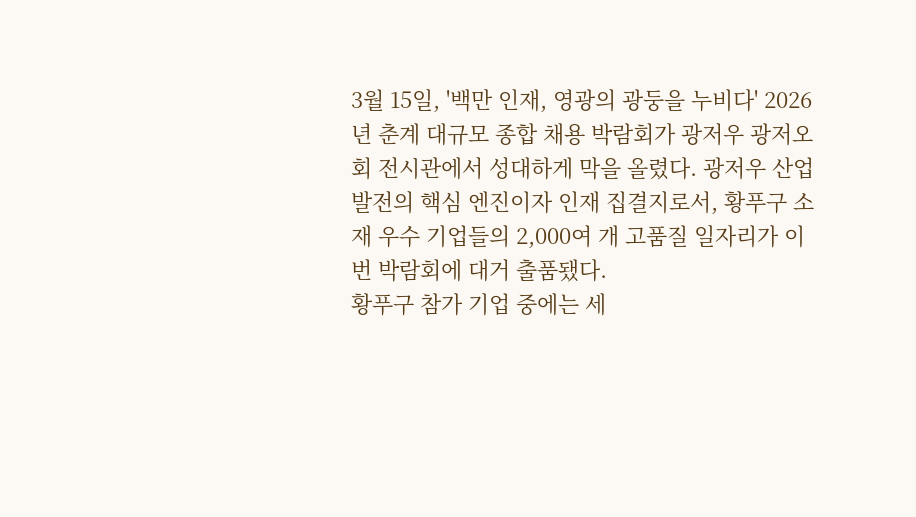3월 15일, '백만 인재, 영광의 광둥을 누비다' 2026년 춘계 대규모 종합 채용 박람회가 광저우 광저오회 전시관에서 성대하게 막을 올렸다. 광저우 산업 발전의 핵심 엔진이자 인재 집결지로서, 황푸구 소재 우수 기업들의 2,000여 개 고품질 일자리가 이번 박람회에 대거 출품됐다.
황푸구 참가 기업 중에는 세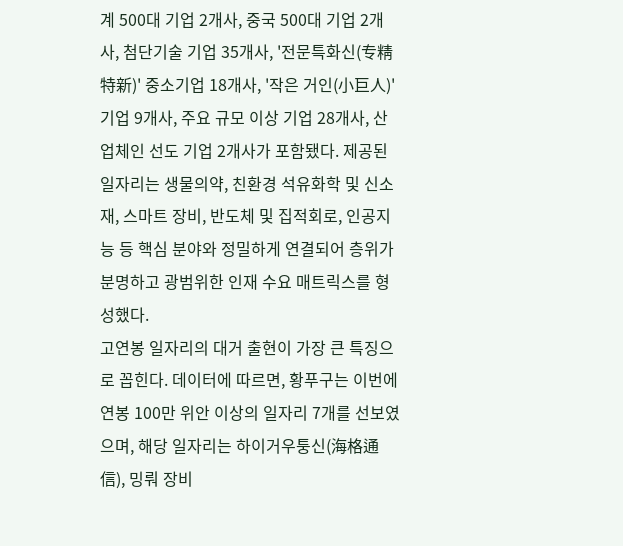계 500대 기업 2개사, 중국 500대 기업 2개사, 첨단기술 기업 35개사, '전문특화신(专精特新)' 중소기업 18개사, '작은 거인(小巨人)' 기업 9개사, 주요 규모 이상 기업 28개사, 산업체인 선도 기업 2개사가 포함됐다. 제공된 일자리는 생물의약, 친환경 석유화학 및 신소재, 스마트 장비, 반도체 및 집적회로, 인공지능 등 핵심 분야와 정밀하게 연결되어 층위가 분명하고 광범위한 인재 수요 매트릭스를 형성했다.
고연봉 일자리의 대거 출현이 가장 큰 특징으로 꼽힌다. 데이터에 따르면, 황푸구는 이번에 연봉 100만 위안 이상의 일자리 7개를 선보였으며, 해당 일자리는 하이거우퉁신(海格通信), 밍뤄 장비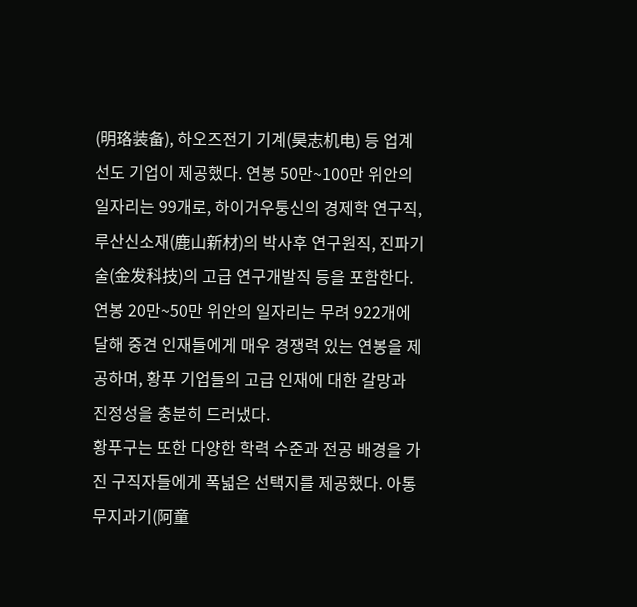(明珞装备), 하오즈전기 기계(昊志机电) 등 업계 선도 기업이 제공했다. 연봉 50만~100만 위안의 일자리는 99개로, 하이거우퉁신의 경제학 연구직, 루산신소재(鹿山新材)의 박사후 연구원직, 진파기술(金发科技)의 고급 연구개발직 등을 포함한다. 연봉 20만~50만 위안의 일자리는 무려 922개에 달해 중견 인재들에게 매우 경쟁력 있는 연봉을 제공하며, 황푸 기업들의 고급 인재에 대한 갈망과 진정성을 충분히 드러냈다.
황푸구는 또한 다양한 학력 수준과 전공 배경을 가진 구직자들에게 폭넓은 선택지를 제공했다. 아통무지과기(阿童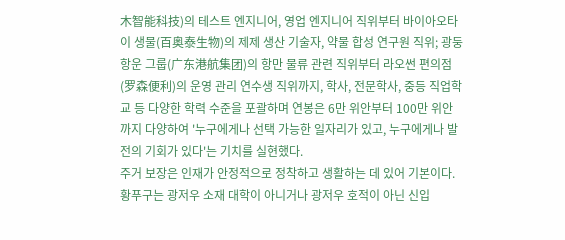木智能科技)의 테스트 엔지니어, 영업 엔지니어 직위부터 바이아오타이 생물(百奥泰生物)의 제제 생산 기술자, 약물 합성 연구원 직위; 광둥 항운 그룹(广东港航集团)의 항만 물류 관련 직위부터 라오썬 편의점(罗森便利)의 운영 관리 연수생 직위까지, 학사, 전문학사, 중등 직업학교 등 다양한 학력 수준을 포괄하며 연봉은 6만 위안부터 100만 위안까지 다양하여 '누구에게나 선택 가능한 일자리가 있고, 누구에게나 발전의 기회가 있다'는 기치를 실현했다.
주거 보장은 인재가 안정적으로 정착하고 생활하는 데 있어 기본이다. 황푸구는 광저우 소재 대학이 아니거나 광저우 호적이 아닌 신입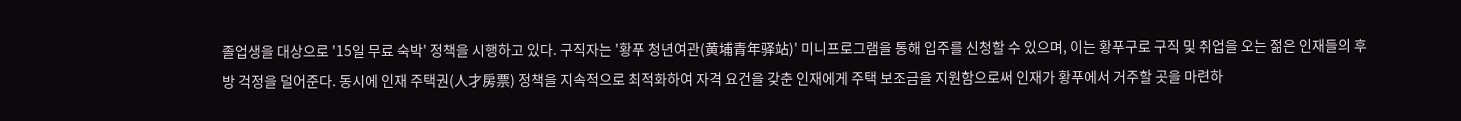졸업생을 대상으로 '15일 무료 숙박' 정책을 시행하고 있다. 구직자는 '황푸 청년여관(黄埔青年驿站)' 미니프로그램을 통해 입주를 신청할 수 있으며, 이는 황푸구로 구직 및 취업을 오는 젊은 인재들의 후방 걱정을 덜어준다. 동시에 인재 주택권(人才房票) 정책을 지속적으로 최적화하여 자격 요건을 갖춘 인재에게 주택 보조금을 지원함으로써 인재가 황푸에서 거주할 곳을 마련하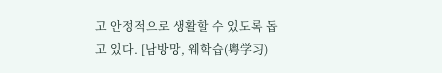고 안정적으로 생활할 수 있도록 돕고 있다. [남방망, 웨학습(粤学习)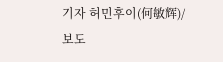기자 허민후이(何敏辉)/보도